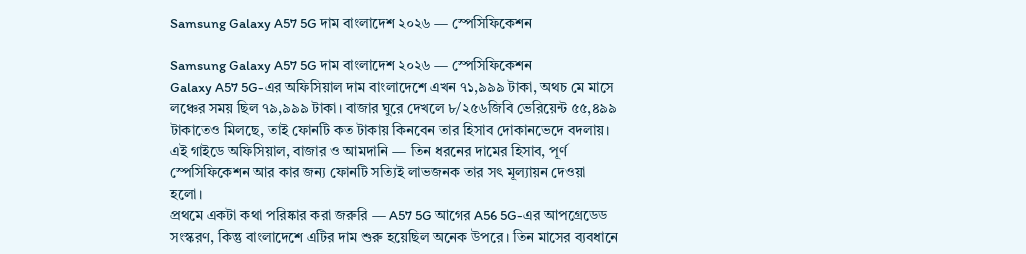Samsung Galaxy A57 5G দাম বাংলাদেশ ২০২৬ — স্পেসিফিকেশন

Samsung Galaxy A57 5G দাম বাংলাদেশ ২০২৬ — স্পেসিফিকেশন
Galaxy A57 5G-এর অফিসিয়াল দাম বাংলাদেশে এখন ৭১,৯৯৯ টাকা, অথচ মে মাসে লঞ্চের সময় ছিল ৭৯,৯৯৯ টাকা। বাজার ঘুরে দেখলে ৮/২৫৬জিবি ভেরিয়েন্ট ৫৫,৪৯৯ টাকাতেও মিলছে, তাই ফোনটি কত টাকায় কিনবেন তার হিসাব দোকানভেদে বদলায়। এই গাইডে অফিসিয়াল, বাজার ও আমদানি — তিন ধরনের দামের হিসাব, পূর্ণ স্পেসিফিকেশন আর কার জন্য ফোনটি সত্যিই লাভজনক তার সৎ মূল্যায়ন দেওয়া হলো।
প্রথমে একটা কথা পরিষ্কার করা জরুরি — A57 5G আগের A56 5G-এর আপগ্রেডেড সংস্করণ, কিন্তু বাংলাদেশে এটির দাম শুরু হয়েছিল অনেক উপরে। তিন মাসের ব্যবধানে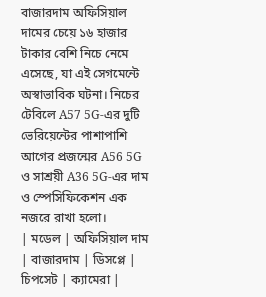বাজারদাম অফিসিয়াল দামের চেয়ে ১৬ হাজার টাকার বেশি নিচে নেমে এসেছে, যা এই সেগমেন্টে অস্বাভাবিক ঘটনা। নিচের টেবিলে A57 5G-এর দুটি ভেরিয়েন্টের পাশাপাশি আগের প্রজন্মের A56 5G ও সাশ্রয়ী A36 5G-এর দাম ও স্পেসিফিকেশন এক নজরে রাখা হলো।
| মডেল | অফিসিয়াল দাম | বাজারদাম | ডিসপ্লে | চিপসেট | ক্যামেরা |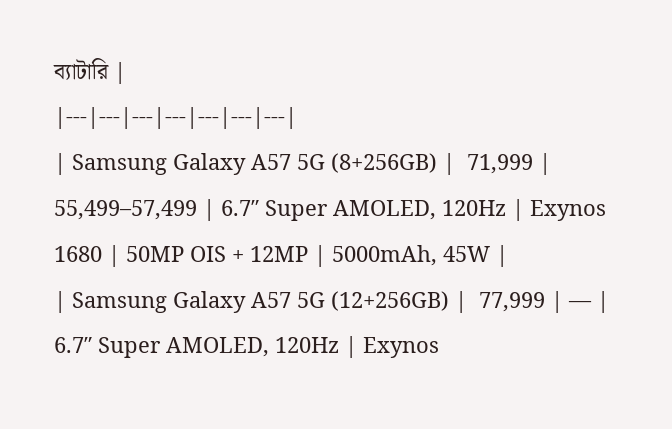ব্যাটারি |
|---|---|---|---|---|---|---|
| Samsung Galaxy A57 5G (8+256GB) |  71,999 |  55,499–57,499 | 6.7″ Super AMOLED, 120Hz | Exynos 1680 | 50MP OIS + 12MP | 5000mAh, 45W |
| Samsung Galaxy A57 5G (12+256GB) |  77,999 | — | 6.7″ Super AMOLED, 120Hz | Exynos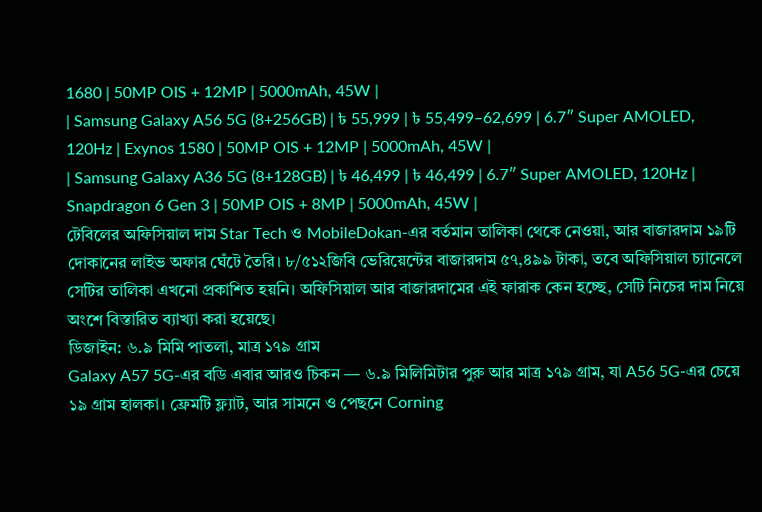1680 | 50MP OIS + 12MP | 5000mAh, 45W |
| Samsung Galaxy A56 5G (8+256GB) | ৳ 55,999 | ৳ 55,499–62,699 | 6.7″ Super AMOLED, 120Hz | Exynos 1580 | 50MP OIS + 12MP | 5000mAh, 45W |
| Samsung Galaxy A36 5G (8+128GB) | ৳ 46,499 | ৳ 46,499 | 6.7″ Super AMOLED, 120Hz | Snapdragon 6 Gen 3 | 50MP OIS + 8MP | 5000mAh, 45W |
টেবিলের অফিসিয়াল দাম Star Tech ও MobileDokan-এর বর্তমান তালিকা থেকে নেওয়া, আর বাজারদাম ১৯টি দোকানের লাইভ অফার ঘেঁটে তৈরি। ৮/৫১২জিবি ভেরিয়েন্টের বাজারদাম ৫৭,৪৯৯ টাকা, তবে অফিসিয়াল চ্যানেলে সেটির তালিকা এখনো প্রকাশিত হয়নি। অফিসিয়াল আর বাজারদামের এই ফারাক কেন হচ্ছে, সেটি নিচের দাম নিয়ে অংশে বিস্তারিত ব্যাখ্যা করা হয়েছে।
ডিজাইন: ৬.৯ মিমি পাতলা, মাত্র ১৭৯ গ্রাম
Galaxy A57 5G-এর বডি এবার আরও চিকন — ৬.৯ মিলিমিটার পুরু আর মাত্র ১৭৯ গ্রাম, যা A56 5G-এর চেয়ে ১৯ গ্রাম হালকা। ফ্রেমটি ফ্ল্যাট, আর সামনে ও পেছনে Corning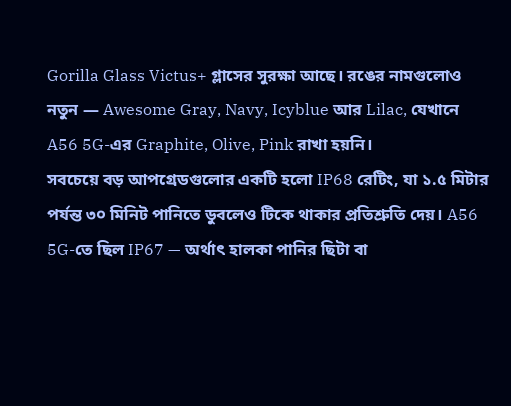Gorilla Glass Victus+ গ্লাসের সুরক্ষা আছে। রঙের নামগুলোও নতুন — Awesome Gray, Navy, Icyblue আর Lilac, যেখানে A56 5G-এর Graphite, Olive, Pink রাখা হয়নি।
সবচেয়ে বড় আপগ্রেডগুলোর একটি হলো IP68 রেটিং, যা ১.৫ মিটার পর্যন্ত ৩০ মিনিট পানিতে ডুবলেও টিকে থাকার প্রতিশ্রুতি দেয়। A56 5G-তে ছিল IP67 — অর্থাৎ হালকা পানির ছিটা বা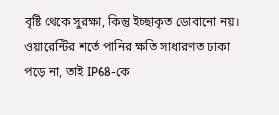বৃষ্টি থেকে সুরক্ষা, কিন্তু ইচ্ছাকৃত ডোবানো নয়। ওয়ারেন্টির শর্তে পানির ক্ষতি সাধারণত ঢাকা পড়ে না, তাই IP68-কে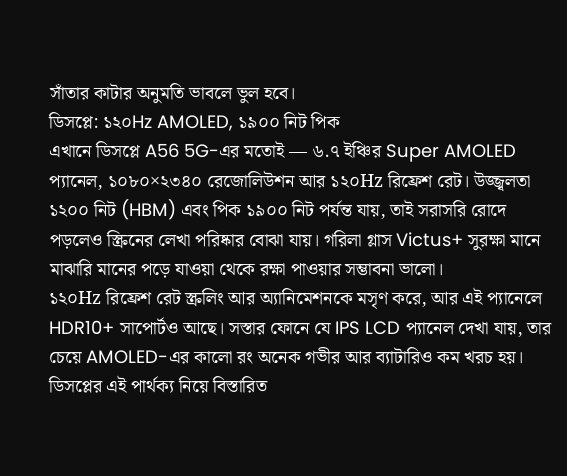সাঁতার কাটার অনুমতি ভাবলে ভুল হবে।
ডিসপ্লে: ১২০Hz AMOLED, ১৯০০ নিট পিক
এখানে ডিসপ্লে A56 5G-এর মতোই — ৬.৭ ইঞ্চির Super AMOLED প্যানেল, ১০৮০×২৩৪০ রেজোলিউশন আর ১২০Hz রিফ্রেশ রেট। উজ্জ্বলতা ১২০০ নিট (HBM) এবং পিক ১৯০০ নিট পর্যন্ত যায়, তাই সরাসরি রোদে পড়লেও স্ক্রিনের লেখা পরিষ্কার বোঝা যায়। গরিলা গ্লাস Victus+ সুরক্ষা মানে মাঝারি মানের পড়ে যাওয়া থেকে রক্ষা পাওয়ার সম্ভাবনা ভালো।
১২০Hz রিফ্রেশ রেট স্ক্রলিং আর অ্যানিমেশনকে মসৃণ করে, আর এই প্যানেলে HDR10+ সাপোর্টও আছে। সস্তার ফোনে যে IPS LCD প্যানেল দেখা যায়, তার চেয়ে AMOLED-এর কালো রং অনেক গভীর আর ব্যাটারিও কম খরচ হয়। ডিসপ্লের এই পার্থক্য নিয়ে বিস্তারিত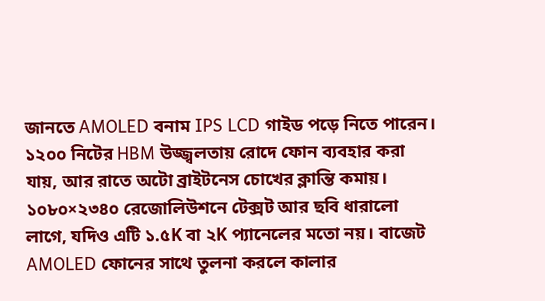জানতে AMOLED বনাম IPS LCD গাইড পড়ে নিতে পারেন।
১২০০ নিটের HBM উজ্জ্বলতায় রোদে ফোন ব্যবহার করা যায়, আর রাতে অটো ব্রাইটনেস চোখের ক্লান্তি কমায়। ১০৮০×২৩৪০ রেজোলিউশনে টেক্সট আর ছবি ধারালো লাগে, যদিও এটি ১.৫K বা ২K প্যানেলের মতো নয়। বাজেট AMOLED ফোনের সাথে তুলনা করলে কালার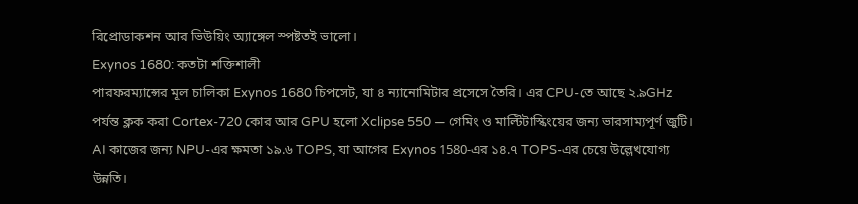রিপ্রোডাকশন আর ভিউয়িং অ্যাঙ্গেল স্পষ্টতই ভালো।
Exynos 1680: কতটা শক্তিশালী
পারফরম্যান্সের মূল চালিকা Exynos 1680 চিপসেট, যা ৪ ন্যানোমিটার প্রসেসে তৈরি। এর CPU-তে আছে ২.৯GHz পর্যন্ত ক্লক করা Cortex-720 কোর আর GPU হলো Xclipse 550 — গেমিং ও মাল্টিটাস্কিংয়ের জন্য ভারসাম্যপূর্ণ জুটি। AI কাজের জন্য NPU-এর ক্ষমতা ১৯.৬ TOPS, যা আগের Exynos 1580-এর ১৪.৭ TOPS-এর চেয়ে উল্লেখযোগ্য উন্নতি।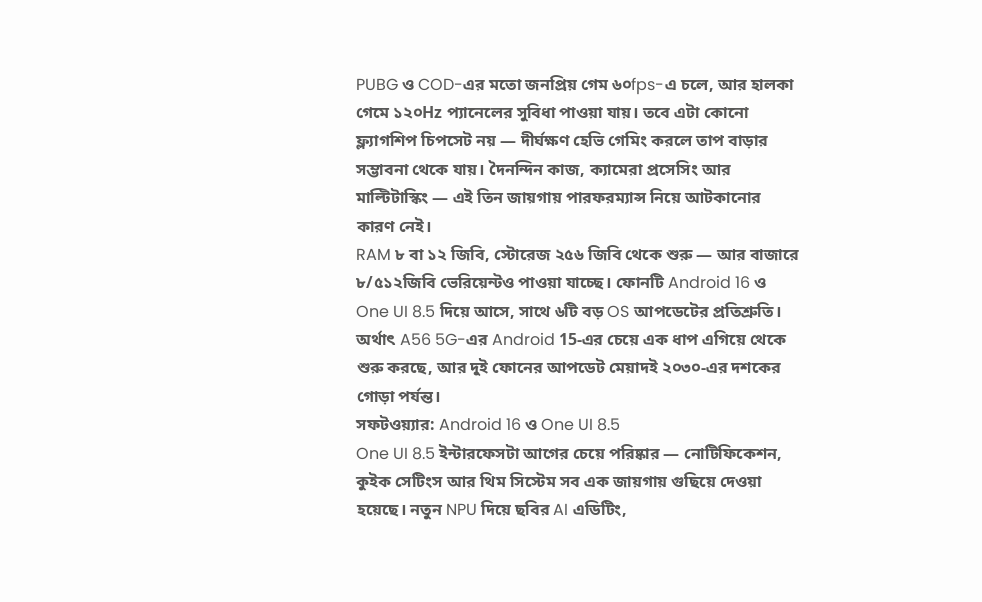PUBG ও COD-এর মতো জনপ্রিয় গেম ৬০fps-এ চলে, আর হালকা গেমে ১২০Hz প্যানেলের সুবিধা পাওয়া যায়। তবে এটা কোনো ফ্ল্যাগশিপ চিপসেট নয় — দীর্ঘক্ষণ হেভি গেমিং করলে তাপ বাড়ার সম্ভাবনা থেকে যায়। দৈনন্দিন কাজ, ক্যামেরা প্রসেসিং আর মাল্টিটাস্কিং — এই তিন জায়গায় পারফরম্যান্স নিয়ে আটকানোর কারণ নেই।
RAM ৮ বা ১২ জিবি, স্টোরেজ ২৫৬ জিবি থেকে শুরু — আর বাজারে ৮/৫১২জিবি ভেরিয়েন্টও পাওয়া যাচ্ছে। ফোনটি Android 16 ও One UI 8.5 দিয়ে আসে, সাথে ৬টি বড় OS আপডেটের প্রতিশ্রুতি। অর্থাৎ A56 5G-এর Android 15-এর চেয়ে এক ধাপ এগিয়ে থেকে শুরু করছে, আর দুই ফোনের আপডেট মেয়াদই ২০৩০-এর দশকের গোড়া পর্যন্ত।
সফটওয়্যার: Android 16 ও One UI 8.5
One UI 8.5 ইন্টারফেসটা আগের চেয়ে পরিষ্কার — নোটিফিকেশন, কুইক সেটিংস আর থিম সিস্টেম সব এক জায়গায় গুছিয়ে দেওয়া হয়েছে। নতুন NPU দিয়ে ছবির AI এডিটিং,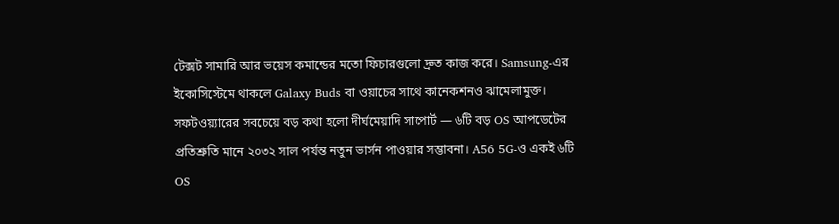টেক্সট সামারি আর ভয়েস কমান্ডের মতো ফিচারগুলো দ্রুত কাজ করে। Samsung-এর ইকোসিস্টেমে থাকলে Galaxy Buds বা ওয়াচের সাথে কানেকশনও ঝামেলামুক্ত।
সফটওয়্যারের সবচেয়ে বড় কথা হলো দীর্ঘমেয়াদি সাপোর্ট — ৬টি বড় OS আপডেটের প্রতিশ্রুতি মানে ২০৩২ সাল পর্যন্ত নতুন ভার্সন পাওয়ার সম্ভাবনা। A56 5G-ও একই ৬টি OS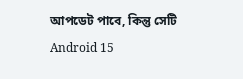আপডেট পাবে, কিন্তু সেটি Android 15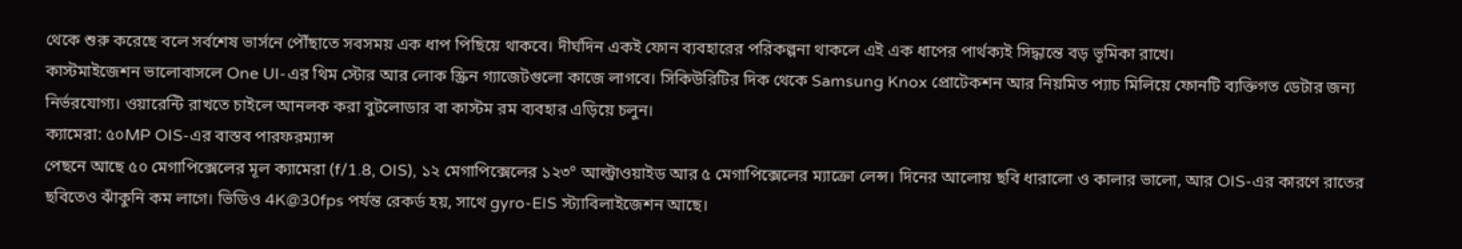থেকে শুরু করেছে বলে সর্বশেষ ভার্সনে পৌঁছাতে সবসময় এক ধাপ পিছিয়ে থাকবে। দীর্ঘদিন একই ফোন ব্যবহারের পরিকল্পনা থাকলে এই এক ধাপের পার্থক্যই সিদ্ধান্তে বড় ভূমিকা রাখে।
কাস্টমাইজেশন ভালোবাসলে One UI-এর থিম স্টোর আর লোক স্ক্রিন গ্যাজেটগুলো কাজে লাগবে। সিকিউরিটির দিক থেকে Samsung Knox প্রোটেকশন আর নিয়মিত প্যাচ মিলিয়ে ফোনটি ব্যক্তিগত ডেটার জন্য নির্ভরযোগ্য। ওয়ারেন্টি রাখতে চাইলে আনলক করা বুটলোডার বা কাস্টম রম ব্যবহার এড়িয়ে চলুন।
ক্যামেরা: ৫০MP OIS-এর বাস্তব পারফরম্যান্স
পেছনে আছে ৫০ মেগাপিক্সেলের মূল ক্যামেরা (f/1.8, OIS), ১২ মেগাপিক্সেলের ১২৩° আল্ট্রাওয়াইড আর ৫ মেগাপিক্সেলের ম্যাক্রো লেন্স। দিনের আলোয় ছবি ধারালো ও কালার ভালো, আর OIS-এর কারণে রাতের ছবিতেও ঝাঁকুনি কম লাগে। ভিডিও 4K@30fps পর্যন্ত রেকর্ড হয়, সাথে gyro-EIS স্ট্যাবিলাইজেশন আছে।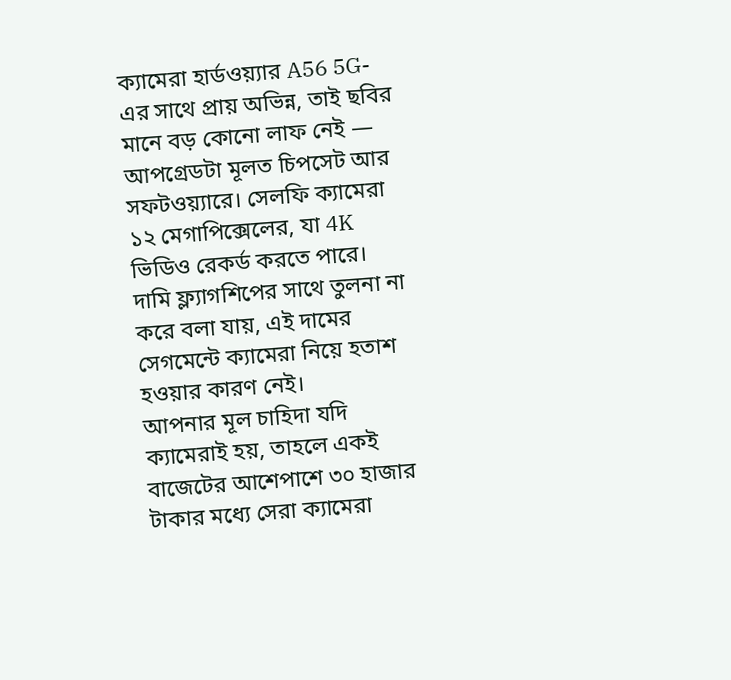ক্যামেরা হার্ডওয়্যার A56 5G-এর সাথে প্রায় অভিন্ন, তাই ছবির মানে বড় কোনো লাফ নেই — আপগ্রেডটা মূলত চিপসেট আর সফটওয়্যারে। সেলফি ক্যামেরা ১২ মেগাপিক্সেলের, যা 4K ভিডিও রেকর্ড করতে পারে। দামি ফ্ল্যাগশিপের সাথে তুলনা না করে বলা যায়, এই দামের সেগমেন্টে ক্যামেরা নিয়ে হতাশ হওয়ার কারণ নেই।
আপনার মূল চাহিদা যদি ক্যামেরাই হয়, তাহলে একই বাজেটের আশেপাশে ৩০ হাজার টাকার মধ্যে সেরা ক্যামেরা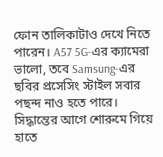ফোন তালিকাটাও দেখে নিতে পারেন। A57 5G-এর ক্যামেরা ভালো, তবে Samsung-এর ছবির প্রসেসিং স্টাইল সবার পছন্দ নাও হতে পারে। সিদ্ধান্তের আগে শোরুমে গিয়ে হাতে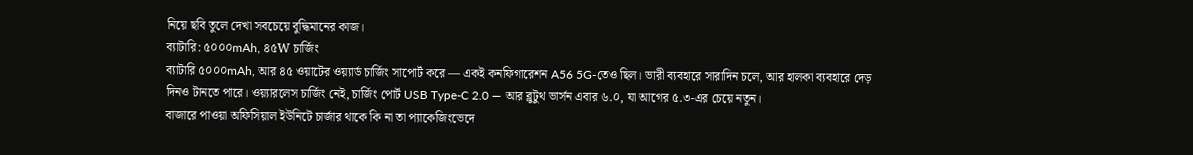নিয়ে ছবি তুলে দেখা সবচেয়ে বুদ্ধিমানের কাজ।
ব্যাটারি: ৫০০০mAh, ৪৫W চার্জিং
ব্যাটারি ৫০০০mAh, আর ৪৫ ওয়াটের ওয়্যার্ড চার্জিং সাপোর্ট করে — একই কনফিগারেশন A56 5G-তেও ছিল। ভারী ব্যবহারে সারাদিন চলে, আর হালকা ব্যবহারে দেড় দিনও টানতে পারে। ওয়্যারলেস চার্জিং নেই, চার্জিং পোর্ট USB Type-C 2.0 — আর ব্লুটুথ ভার্সন এবার ৬.০, যা আগের ৫.৩-এর চেয়ে নতুন।
বাজারে পাওয়া অফিসিয়াল ইউনিটে চার্জার থাকে কি না তা প্যাকেজিংভেদে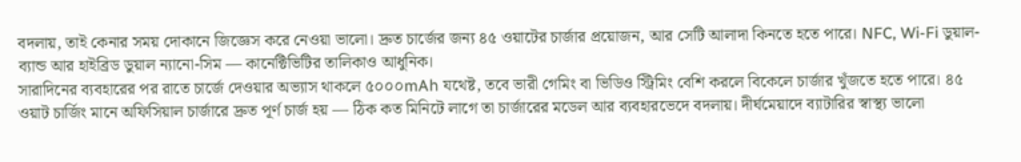বদলায়, তাই কেনার সময় দোকানে জিজ্ঞেস করে নেওয়া ভালো। দ্রুত চার্জের জন্য ৪৫ ওয়াটের চার্জার প্রয়োজন, আর সেটি আলাদা কিনতে হতে পারে। NFC, Wi-Fi ডুয়াল-ব্যান্ড আর হাইব্রিড ডুয়াল ন্যানো-সিম — কানেক্টিভিটির তালিকাও আধুনিক।
সারাদিনের ব্যবহারের পর রাতে চার্জে দেওয়ার অভ্যাস থাকলে ৫০০০mAh যথেষ্ট, তবে ভারী গেমিং বা ভিডিও স্ট্রিমিং বেশি করলে বিকেলে চার্জার খুঁজতে হতে পারে। ৪৫ ওয়াট চার্জিং মানে অফিসিয়াল চার্জারে দ্রুত পূর্ণ চার্জ হয় — ঠিক কত মিনিটে লাগে তা চার্জারের মডেল আর ব্যবহারভেদে বদলায়। দীর্ঘমেয়াদে ব্যাটারির স্বাস্থ্য ভালো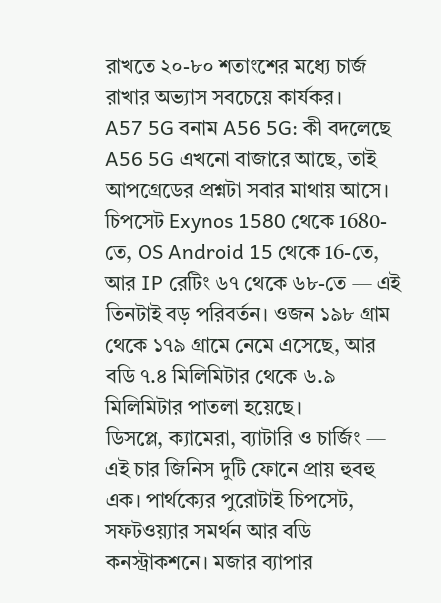রাখতে ২০-৮০ শতাংশের মধ্যে চার্জ রাখার অভ্যাস সবচেয়ে কার্যকর।
A57 5G বনাম A56 5G: কী বদলেছে
A56 5G এখনো বাজারে আছে, তাই আপগ্রেডের প্রশ্নটা সবার মাথায় আসে। চিপসেট Exynos 1580 থেকে 1680-তে, OS Android 15 থেকে 16-তে, আর IP রেটিং ৬৭ থেকে ৬৮-তে — এই তিনটাই বড় পরিবর্তন। ওজন ১৯৮ গ্রাম থেকে ১৭৯ গ্রামে নেমে এসেছে, আর বডি ৭.৪ মিলিমিটার থেকে ৬.৯ মিলিমিটার পাতলা হয়েছে।
ডিসপ্লে, ক্যামেরা, ব্যাটারি ও চার্জিং — এই চার জিনিস দুটি ফোনে প্রায় হুবহু এক। পার্থক্যের পুরোটাই চিপসেট, সফটওয়্যার সমর্থন আর বডি কনস্ট্রাকশনে। মজার ব্যাপার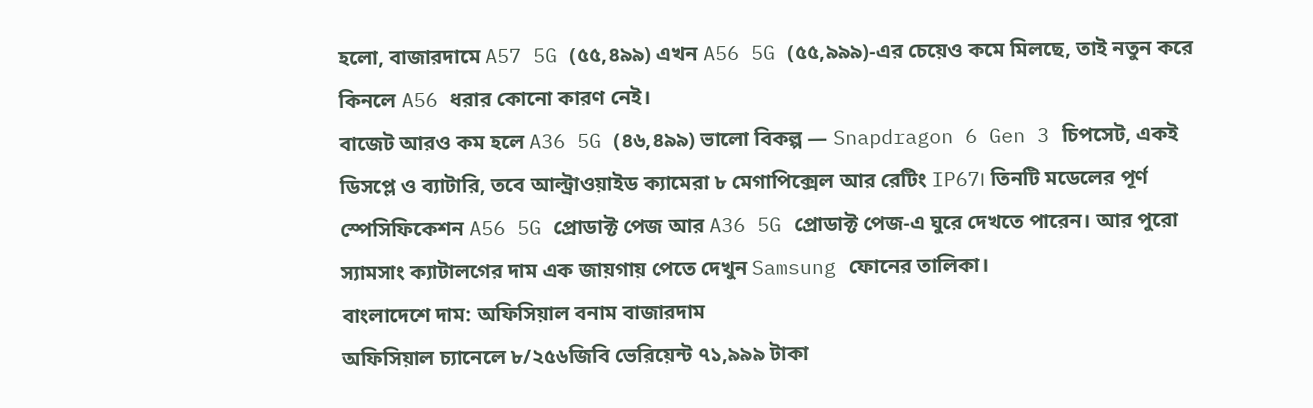হলো, বাজারদামে A57 5G (৫৫,৪৯৯) এখন A56 5G (৫৫,৯৯৯)-এর চেয়েও কমে মিলছে, তাই নতুন করে কিনলে A56 ধরার কোনো কারণ নেই।
বাজেট আরও কম হলে A36 5G (৪৬,৪৯৯) ভালো বিকল্প — Snapdragon 6 Gen 3 চিপসেট, একই ডিসপ্লে ও ব্যাটারি, তবে আল্ট্রাওয়াইড ক্যামেরা ৮ মেগাপিক্সেল আর রেটিং IP67। তিনটি মডেলের পূর্ণ স্পেসিফিকেশন A56 5G প্রোডাক্ট পেজ আর A36 5G প্রোডাক্ট পেজ-এ ঘুরে দেখতে পারেন। আর পুরো স্যামসাং ক্যাটালগের দাম এক জায়গায় পেতে দেখুন Samsung ফোনের তালিকা।
বাংলাদেশে দাম: অফিসিয়াল বনাম বাজারদাম
অফিসিয়াল চ্যানেলে ৮/২৫৬জিবি ভেরিয়েন্ট ৭১,৯৯৯ টাকা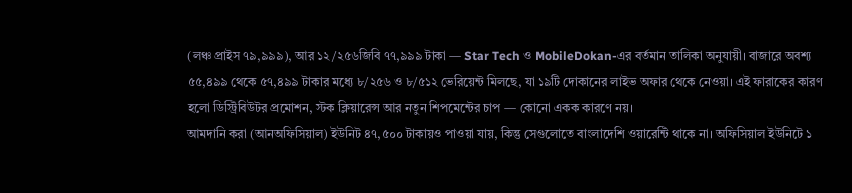(লঞ্চ প্রাইস ৭৯,৯৯৯), আর ১২/২৫৬জিবি ৭৭,৯৯৯ টাকা — Star Tech ও MobileDokan-এর বর্তমান তালিকা অনুযায়ী। বাজারে অবশ্য ৫৫,৪৯৯ থেকে ৫৭,৪৯৯ টাকার মধ্যে ৮/২৫৬ ও ৮/৫১২ ভেরিয়েন্ট মিলছে, যা ১৯টি দোকানের লাইভ অফার থেকে নেওয়া। এই ফারাকের কারণ হলো ডিস্ট্রিবিউটর প্রমোশন, স্টক ক্লিয়ারেন্স আর নতুন শিপমেন্টের চাপ — কোনো একক কারণে নয়।
আমদানি করা (আনঅফিসিয়াল) ইউনিট ৪৭,৫০০ টাকায়ও পাওয়া যায়, কিন্তু সেগুলোতে বাংলাদেশি ওয়ারেন্টি থাকে না। অফিসিয়াল ইউনিটে ১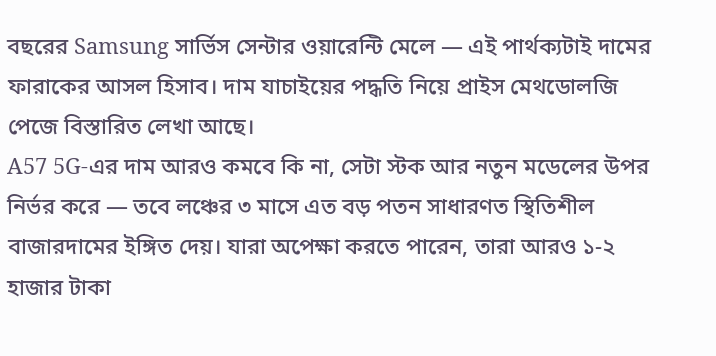বছরের Samsung সার্ভিস সেন্টার ওয়ারেন্টি মেলে — এই পার্থক্যটাই দামের ফারাকের আসল হিসাব। দাম যাচাইয়ের পদ্ধতি নিয়ে প্রাইস মেথডোলজি পেজে বিস্তারিত লেখা আছে।
A57 5G-এর দাম আরও কমবে কি না, সেটা স্টক আর নতুন মডেলের উপর নির্ভর করে — তবে লঞ্চের ৩ মাসে এত বড় পতন সাধারণত স্থিতিশীল বাজারদামের ইঙ্গিত দেয়। যারা অপেক্ষা করতে পারেন, তারা আরও ১-২ হাজার টাকা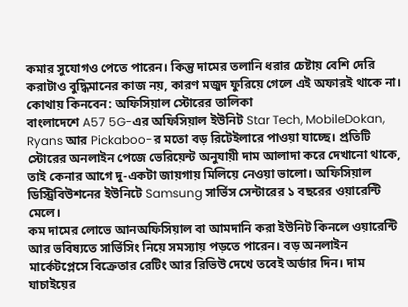কমার সুযোগও পেতে পারেন। কিন্তু দামের তলানি ধরার চেষ্টায় বেশি দেরি করাটাও বুদ্ধিমানের কাজ নয়, কারণ মজুদ ফুরিয়ে গেলে এই অফারই থাকে না।
কোথায় কিনবেন: অফিসিয়াল স্টোরের তালিকা
বাংলাদেশে A57 5G-এর অফিসিয়াল ইউনিট Star Tech, MobileDokan, Ryans আর Pickaboo-র মতো বড় রিটেইলারে পাওয়া যাচ্ছে। প্রতিটি স্টোরের অনলাইন পেজে ভেরিয়েন্ট অনুযায়ী দাম আলাদা করে দেখানো থাকে, তাই কেনার আগে দু-একটা জায়গায় মিলিয়ে নেওয়া ভালো। অফিসিয়াল ডিস্ট্রিবিউশনের ইউনিটে Samsung সার্ভিস সেন্টারের ১ বছরের ওয়ারেন্টি মেলে।
কম দামের লোভে আনঅফিসিয়াল বা আমদানি করা ইউনিট কিনলে ওয়ারেন্টি আর ভবিষ্যতে সার্ভিসিং নিয়ে সমস্যায় পড়তে পারেন। বড় অনলাইন মার্কেটপ্লেসে বিক্রেতার রেটিং আর রিভিউ দেখে তবেই অর্ডার দিন। দাম যাচাইয়ের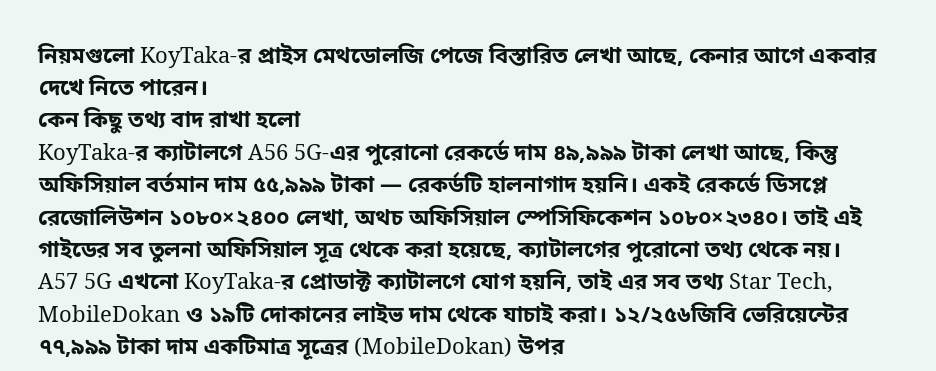নিয়মগুলো KoyTaka-র প্রাইস মেথডোলজি পেজে বিস্তারিত লেখা আছে, কেনার আগে একবার দেখে নিতে পারেন।
কেন কিছু তথ্য বাদ রাখা হলো
KoyTaka-র ক্যাটালগে A56 5G-এর পুরোনো রেকর্ডে দাম ৪৯,৯৯৯ টাকা লেখা আছে, কিন্তু অফিসিয়াল বর্তমান দাম ৫৫,৯৯৯ টাকা — রেকর্ডটি হালনাগাদ হয়নি। একই রেকর্ডে ডিসপ্লে রেজোলিউশন ১০৮০×২৪০০ লেখা, অথচ অফিসিয়াল স্পেসিফিকেশন ১০৮০×২৩৪০। তাই এই গাইডের সব তুলনা অফিসিয়াল সূত্র থেকে করা হয়েছে, ক্যাটালগের পুরোনো তথ্য থেকে নয়।
A57 5G এখনো KoyTaka-র প্রোডাক্ট ক্যাটালগে যোগ হয়নি, তাই এর সব তথ্য Star Tech, MobileDokan ও ১৯টি দোকানের লাইভ দাম থেকে যাচাই করা। ১২/২৫৬জিবি ভেরিয়েন্টের ৭৭,৯৯৯ টাকা দাম একটিমাত্র সূত্রের (MobileDokan) উপর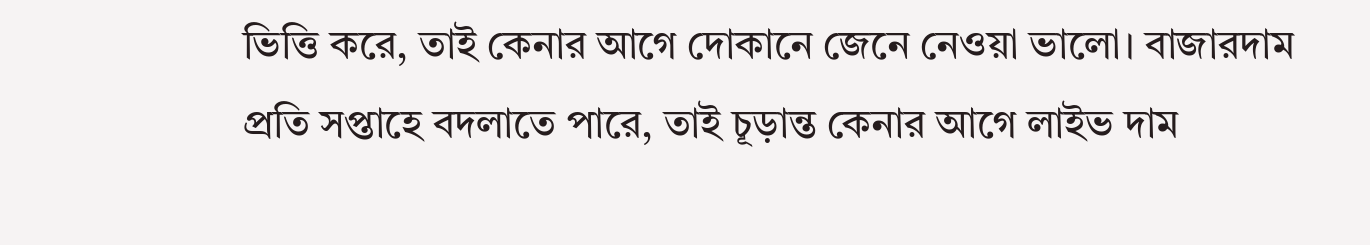ভিত্তি করে, তাই কেনার আগে দোকানে জেনে নেওয়া ভালো। বাজারদাম প্রতি সপ্তাহে বদলাতে পারে, তাই চূড়ান্ত কেনার আগে লাইভ দাম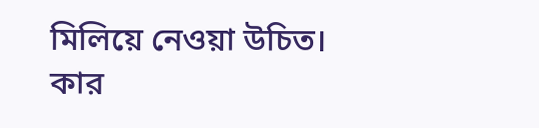মিলিয়ে নেওয়া উচিত।
কার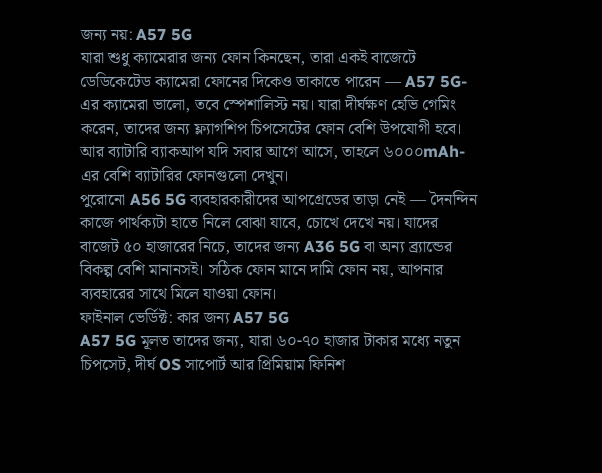জন্য নয়: A57 5G
যারা শুধু ক্যামেরার জন্য ফোন কিনছেন, তারা একই বাজেটে ডেডিকেটেড ক্যামেরা ফোনের দিকেও তাকাতে পারেন — A57 5G-এর ক্যামেরা ভালো, তবে স্পেশালিস্ট নয়। যারা দীর্ঘক্ষণ হেভি গেমিং করেন, তাদের জন্য ফ্ল্যাগশিপ চিপসেটের ফোন বেশি উপযোগী হবে। আর ব্যাটারি ব্যাকআপ যদি সবার আগে আসে, তাহলে ৬০০০mAh-এর বেশি ব্যাটারির ফোনগুলো দেখুন।
পুরোনো A56 5G ব্যবহারকারীদের আপগ্রেডের তাড়া নেই — দৈনন্দিন কাজে পার্থক্যটা হাতে নিলে বোঝা যাবে, চোখে দেখে নয়। যাদের বাজেট ৫০ হাজারের নিচে, তাদের জন্য A36 5G বা অন্য ব্র্যান্ডের বিকল্প বেশি মানানসই। সঠিক ফোন মানে দামি ফোন নয়, আপনার ব্যবহারের সাথে মিলে যাওয়া ফোন।
ফাইনাল ভের্ডিক্ট: কার জন্য A57 5G
A57 5G মূলত তাদের জন্য, যারা ৬০-৭০ হাজার টাকার মধ্যে নতুন চিপসেট, দীর্ঘ OS সাপোর্ট আর প্রিমিয়াম ফিনিশ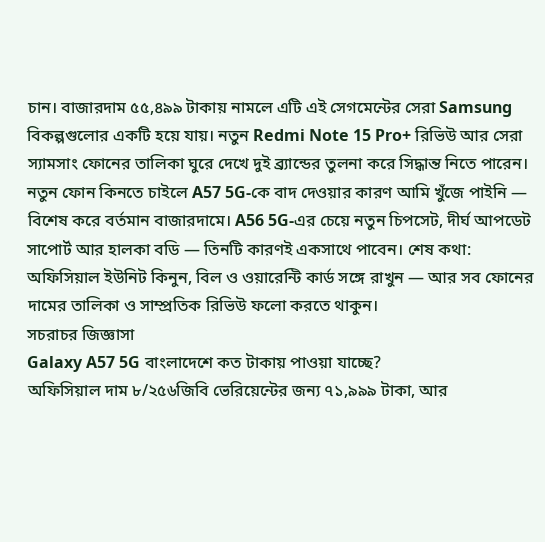চান। বাজারদাম ৫৫,৪৯৯ টাকায় নামলে এটি এই সেগমেন্টের সেরা Samsung বিকল্পগুলোর একটি হয়ে যায়। নতুন Redmi Note 15 Pro+ রিভিউ আর সেরা স্যামসাং ফোনের তালিকা ঘুরে দেখে দুই ব্র্যান্ডের তুলনা করে সিদ্ধান্ত নিতে পারেন।
নতুন ফোন কিনতে চাইলে A57 5G-কে বাদ দেওয়ার কারণ আমি খুঁজে পাইনি — বিশেষ করে বর্তমান বাজারদামে। A56 5G-এর চেয়ে নতুন চিপসেট, দীর্ঘ আপডেট সাপোর্ট আর হালকা বডি — তিনটি কারণই একসাথে পাবেন। শেষ কথা: অফিসিয়াল ইউনিট কিনুন, বিল ও ওয়ারেন্টি কার্ড সঙ্গে রাখুন — আর সব ফোনের দামের তালিকা ও সাম্প্রতিক রিভিউ ফলো করতে থাকুন।
সচরাচর জিজ্ঞাসা
Galaxy A57 5G বাংলাদেশে কত টাকায় পাওয়া যাচ্ছে?
অফিসিয়াল দাম ৮/২৫৬জিবি ভেরিয়েন্টের জন্য ৭১,৯৯৯ টাকা, আর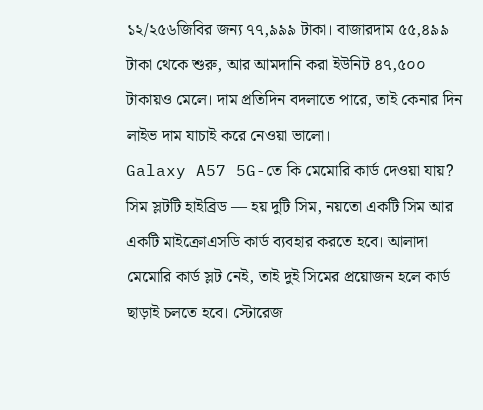১২/২৫৬জিবির জন্য ৭৭,৯৯৯ টাকা। বাজারদাম ৫৫,৪৯৯ টাকা থেকে শুরু, আর আমদানি করা ইউনিট ৪৭,৫০০ টাকায়ও মেলে। দাম প্রতিদিন বদলাতে পারে, তাই কেনার দিন লাইভ দাম যাচাই করে নেওয়া ভালো।
Galaxy A57 5G-তে কি মেমোরি কার্ড দেওয়া যায়?
সিম স্লটটি হাইব্রিড — হয় দুটি সিম, নয়তো একটি সিম আর একটি মাইক্রোএসডি কার্ড ব্যবহার করতে হবে। আলাদা মেমোরি কার্ড স্লট নেই, তাই দুই সিমের প্রয়োজন হলে কার্ড ছাড়াই চলতে হবে। স্টোরেজ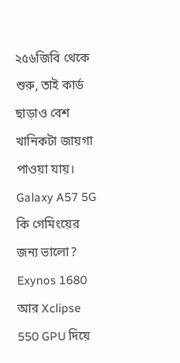২৫৬জিবি থেকে শুরু, তাই কার্ড ছাড়াও বেশ খানিকটা জায়গা পাওয়া যায়।
Galaxy A57 5G কি গেমিংয়ের জন্য ভালো?
Exynos 1680 আর Xclipse 550 GPU দিয়ে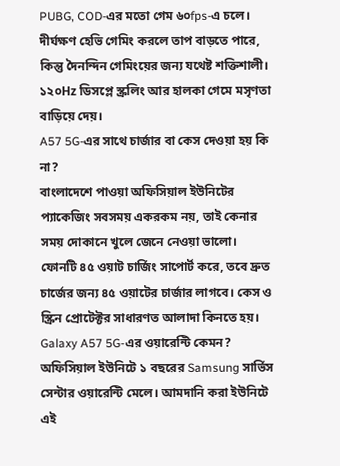PUBG, COD-এর মতো গেম ৬০fps-এ চলে। দীর্ঘক্ষণ হেভি গেমিং করলে তাপ বাড়তে পারে, কিন্তু দৈনন্দিন গেমিংয়ের জন্য যথেষ্ট শক্তিশালী। ১২০Hz ডিসপ্লে স্ক্রলিং আর হালকা গেমে মসৃণতা বাড়িয়ে দেয়।
A57 5G-এর সাথে চার্জার বা কেস দেওয়া হয় কি না?
বাংলাদেশে পাওয়া অফিসিয়াল ইউনিটের প্যাকেজিং সবসময় একরকম নয়, তাই কেনার সময় দোকানে খুলে জেনে নেওয়া ভালো। ফোনটি ৪৫ ওয়াট চার্জিং সাপোর্ট করে, তবে দ্রুত চার্জের জন্য ৪৫ ওয়াটের চার্জার লাগবে। কেস ও স্ক্রিন প্রোটেক্টর সাধারণত আলাদা কিনতে হয়।
Galaxy A57 5G-এর ওয়ারেন্টি কেমন?
অফিসিয়াল ইউনিটে ১ বছরের Samsung সার্ভিস সেন্টার ওয়ারেন্টি মেলে। আমদানি করা ইউনিটে এই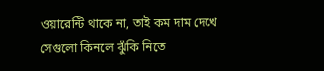ওয়ারেন্টি থাকে না, তাই কম দাম দেখে সেগুলো কিনলে ঝুঁকি নিতে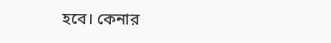হবে। কেনার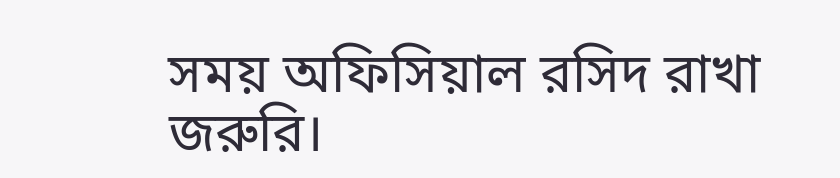সময় অফিসিয়াল রসিদ রাখা জরুরি।